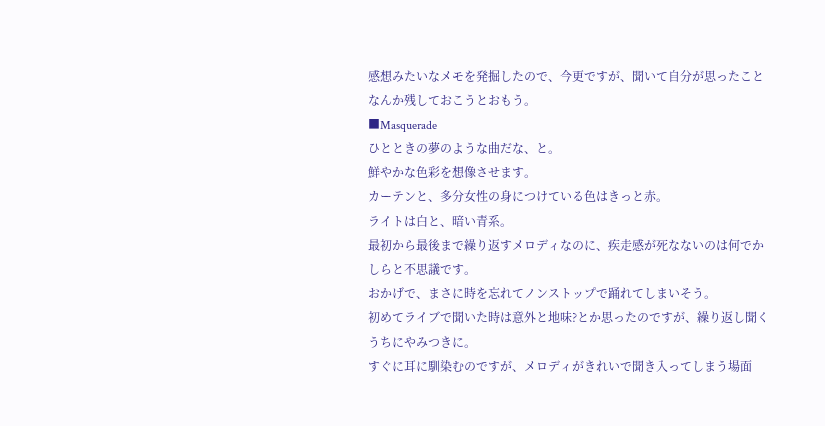感想みたいなメモを発掘したので、今更ですが、聞いて自分が思ったことなんか残しておこうとおもう。
■Masquerade
ひとときの夢のような曲だな、と。
鮮やかな色彩を想像させます。
カーテンと、多分女性の身につけている色はきっと赤。
ライトは白と、暗い青系。
最初から最後まで繰り返すメロディなのに、疾走感が死なないのは何でかしらと不思議です。
おかげで、まさに時を忘れてノンストップで踊れてしまいそう。
初めてライブで聞いた時は意外と地味?とか思ったのですが、繰り返し聞くうちにやみつきに。
すぐに耳に馴染むのですが、メロディがきれいで聞き入ってしまう場面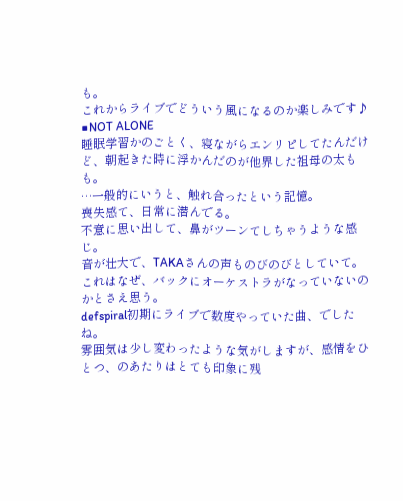も。
これからライブでどういう風になるのか楽しみです♪
■NOT ALONE
睡眠学習かのごとく、寝ながらエンリピしてたんだけど、朝起きた時に浮かんだのが他界した祖母の太もも。
…一般的にいうと、触れ合ったという記憶。
喪失感て、日常に潜んでる。
不意に思い出して、鼻がツーンてしちゃうような感じ。
音が壮大で、TAKAさんの声ものびのびとしていて。
これはなぜ、バックにオーケストラがなっていないのかとさえ思う。
defspiral初期にライブで数度やっていた曲、でしたね。
雰囲気は少し変わったような気がしますが、感情をひとつ、のあたりはとても印象に残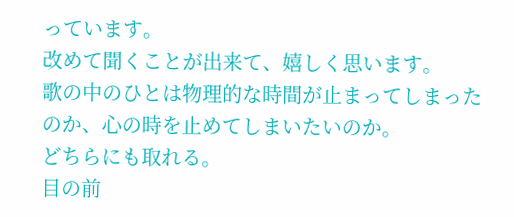っています。
改めて聞くことが出来て、嬉しく思います。
歌の中のひとは物理的な時間が止まってしまったのか、心の時を止めてしまいたいのか。
どちらにも取れる。
目の前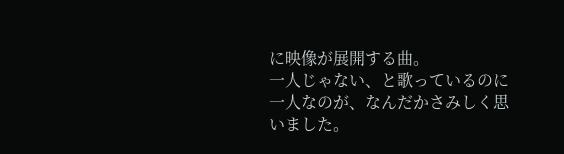に映像が展開する曲。
一人じゃない、と歌っているのに一人なのが、なんだかさみしく思いました。